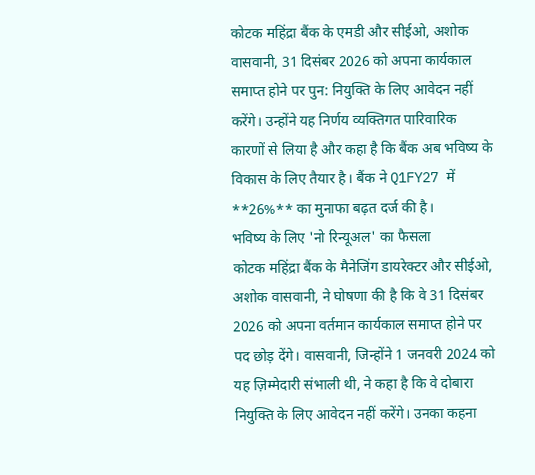कोटक महिंद्रा बैंक के एमडी और सीईओ, अशोक वासवानी, 31 दिसंबर 2026 को अपना कार्यकाल समाप्त होने पर पुन: नियुक्ति के लिए आवेदन नहीं करेंगे। उन्होंने यह निर्णय व्यक्तिगत पारिवारिक कारणों से लिया है और कहा है कि बैंक अब भविष्य के विकास के लिए तैयार है। बैंक ने Q1FY27 में **26%** का मुनाफा बढ़त दर्ज की है।
भविष्य के लिए 'नो रिन्यूअल' का फैसला
कोटक महिंद्रा बैंक के मैनेजिंग डायरेक्टर और सीईओ, अशोक वासवानी, ने घोषणा की है कि वे 31 दिसंबर 2026 को अपना वर्तमान कार्यकाल समाप्त होने पर पद छोड़ देंगे। वासवानी, जिन्होंने 1 जनवरी 2024 को यह ज़िम्मेदारी संभाली थी, ने कहा है कि वे दोबारा नियुक्ति के लिए आवेदन नहीं करेंगे। उनका कहना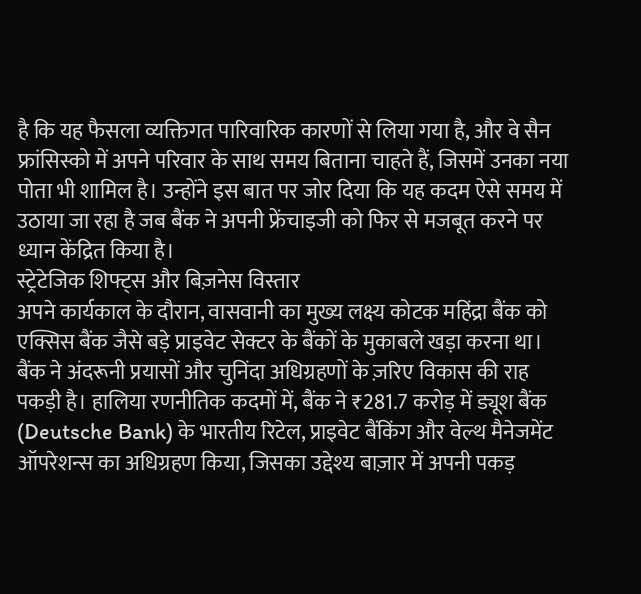है कि यह फैसला व्यक्तिगत पारिवारिक कारणों से लिया गया है, और वे सैन फ्रांसिस्को में अपने परिवार के साथ समय बिताना चाहते हैं, जिसमें उनका नया पोता भी शामिल है। उन्होंने इस बात पर जोर दिया कि यह कदम ऐसे समय में उठाया जा रहा है जब बैंक ने अपनी फ्रेंचाइजी को फिर से मजबूत करने पर ध्यान केंद्रित किया है।
स्ट्रेटेजिक शिफ्ट्स और बिज़नेस विस्तार
अपने कार्यकाल के दौरान, वासवानी का मुख्य लक्ष्य कोटक महिंद्रा बैंक को एक्सिस बैंक जैसे बड़े प्राइवेट सेक्टर के बैंकों के मुकाबले खड़ा करना था। बैंक ने अंदरूनी प्रयासों और चुनिंदा अधिग्रहणों के ज़रिए विकास की राह पकड़ी है। हालिया रणनीतिक कदमों में, बैंक ने ₹281.7 करोड़ में ड्यूश बैंक (Deutsche Bank) के भारतीय रिटेल, प्राइवेट बैंकिंग और वेल्थ मैनेजमेंट ऑपरेशन्स का अधिग्रहण किया, जिसका उद्देश्य बाज़ार में अपनी पकड़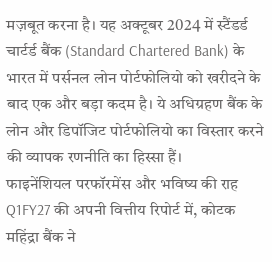मज़बूत करना है। यह अक्टूबर 2024 में स्टैंडर्ड चार्टर्ड बैंक (Standard Chartered Bank) के भारत में पर्सनल लोन पोर्टफोलियो को खरीदने के बाद एक और बड़ा कदम है। ये अधिग्रहण बैंक के लोन और डिपॉजिट पोर्टफोलियो का विस्तार करने की व्यापक रणनीति का हिस्सा हैं।
फाइनेंशियल परफॉरमेंस और भविष्य की राह
Q1FY27 की अपनी वित्तीय रिपोर्ट में, कोटक महिंद्रा बैंक ने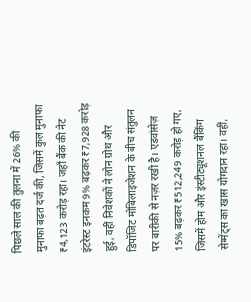पिछले साल की तुलना में 26% की मुनाफा बढ़त दर्ज की, जिसमें कुल मुनाफा ₹4,123 करोड़ रहा। जहाँ बैंक की नेट इंटरेस्ट इनकम 9% बढ़कर ₹7,928 करोड़ हुई, वहीं निवेशकों ने लोन ग्रोथ और डिपॉजिट मोबिलाइजेशन के बीच संतुलन पर बारीकी से नज़र रखी है। एडवांसेज़ 15% बढ़कर ₹512,249 करोड़ हो गए, जिसमें होम और इंस्टीट्यूशनल बैंकिंग सेग्मेंट्स का खास योगदान रहा। वहीं,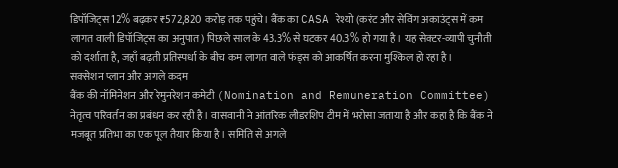डिपॉजिट्स 12% बढ़कर ₹572,820 करोड़ तक पहुंचे। बैंक का CASA रेश्यो (करंट और सेविंग अकाउंट्स में कम लागत वाली डिपॉजिट्स का अनुपात) पिछले साल के 43.3% से घटकर 40.3% हो गया है। यह सेक्टर-व्यापी चुनौती को दर्शाता है, जहाँ बढ़ती प्रतिस्पर्धा के बीच कम लागत वाले फंड्स को आकर्षित करना मुश्किल हो रहा है।
सक्सेशन प्लान और अगले कदम
बैंक की नॉमिनेशन और रेमुनरेशन कमेटी (Nomination and Remuneration Committee) नेतृत्व परिवर्तन का प्रबंधन कर रही है। वासवानी ने आंतरिक लीडरशिप टीम में भरोसा जताया है और कहा है कि बैंक ने मजबूत प्रतिभा का एक पूल तैयार किया है। समिति से अगले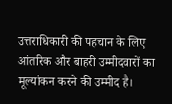उत्तराधिकारी की पहचान के लिए आंतरिक और बाहरी उम्मीदवारों का मूल्यांकन करने की उम्मीद है।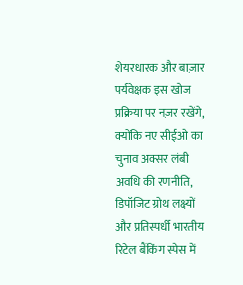शेयरधारक और बाज़ार पर्यवेक्षक इस खोज प्रक्रिया पर नज़र रखेंगे, क्योंकि नए सीईओ का चुनाव अक्सर लंबी अवधि की रणनीति, डिपॉजिट ग्रोथ लक्ष्यों और प्रतिस्पर्धी भारतीय रिटेल बैंकिंग स्पेस में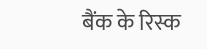बैंक के रिस्क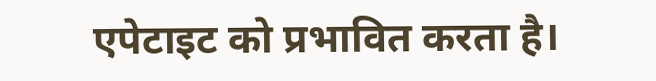एपेटाइट को प्रभावित करता है।